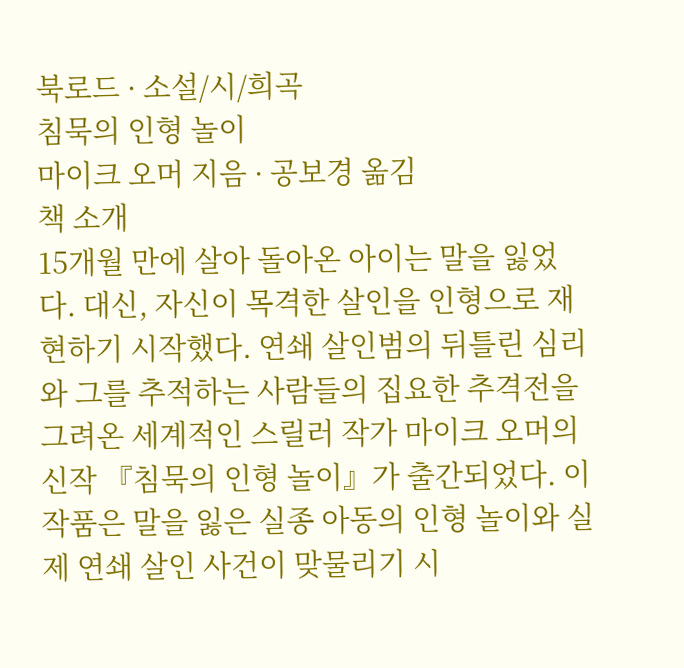북로드 · 소설/시/희곡
침묵의 인형 놀이
마이크 오머 지음 · 공보경 옮김
책 소개
15개월 만에 살아 돌아온 아이는 말을 잃었다. 대신, 자신이 목격한 살인을 인형으로 재현하기 시작했다. 연쇄 살인범의 뒤틀린 심리와 그를 추적하는 사람들의 집요한 추격전을 그려온 세계적인 스릴러 작가 마이크 오머의 신작 『침묵의 인형 놀이』가 출간되었다. 이 작품은 말을 잃은 실종 아동의 인형 놀이와 실제 연쇄 살인 사건이 맞물리기 시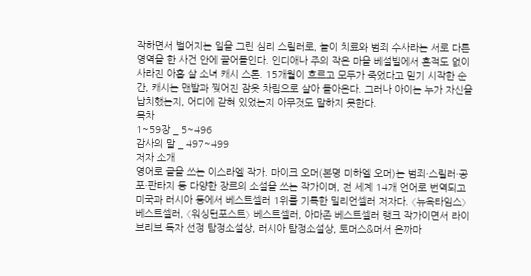작하면서 벌어지는 일을 그린 심리 스릴러로, 놀이 치료와 범죄 수사라는 서로 다른 영역을 한 사건 안에 끌어들인다. 인디애나 주의 작은 마을 베설빌에서 흔적도 없이 사라진 아홉 살 소녀 캐시 스톤. 15개월이 흐르고 모두가 죽었다고 믿기 시작한 순간, 캐시는 맨발과 찢어진 잠옷 차림으로 살아 돌아온다. 그러나 아이는 누가 자신을 납치했는지, 어디에 갇혀 있었는지 아무것도 말하지 못한다.
목차
1~59장 _ 5~496
감사의 말 _ 497~499
저자 소개
영어로 글을 쓰는 이스라엘 작가. 마이크 오머(본명 미하엘 오머)는 범죄·스릴러·공포·판타지 등 다양한 장르의 소설을 쓰는 작가이며, 전 세계 14개 언어로 번역되고 미국과 러시아 등에서 베스트셀러 1위를 기록한 밀리언셀러 저자다. 〈뉴욕타임스〉 베스트셀러, 〈워싱턴포스트〉 베스트셀러, 아마존 베스트셀러 랭크 작가이면서 라이브리브 독자 선정 탐정소설상, 러시아 탐정소설상, 토머스&머서 은까마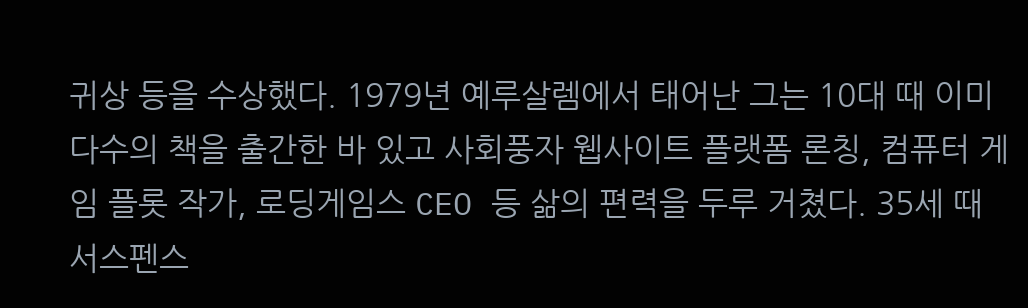귀상 등을 수상했다. 1979년 예루살렘에서 태어난 그는 10대 때 이미 다수의 책을 출간한 바 있고 사회풍자 웹사이트 플랫폼 론칭, 컴퓨터 게임 플롯 작가, 로딩게임스 CEO 등 삶의 편력을 두루 거쳤다. 35세 때 서스펜스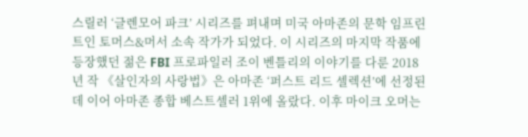스릴러 ‘글렌모어 파크’ 시리즈를 펴내며 미국 아마존의 문학 임프린트인 토머스&머서 소속 작가가 되었다. 이 시리즈의 마지막 작품에 등장했던 젊은 FBI 프로파일러 조이 벤틀리의 이야기를 다룬 2018년 작 《살인자의 사랑법》은 아마존 ‘퍼스트 리드 셀렉션’에 선정된 데 이어 아마존 종합 베스트셀러 1위에 올랐다. 이후 마이크 오머는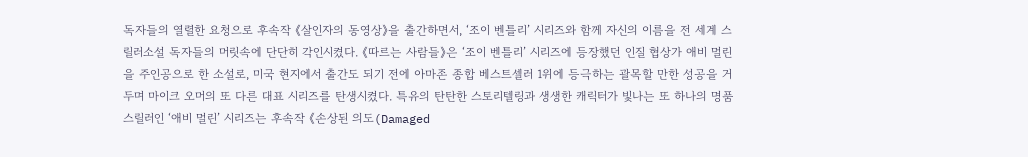독자들의 열렬한 요청으로 후속작 《살인자의 동영상》을 출간하면서, ‘조이 벤틀리’ 시리즈와 함께 자신의 이름을 전 세계 스릴러소설 독자들의 머릿속에 단단히 각인시켰다. 《따르는 사람들》은 ‘조이 벤틀리’ 시리즈에 등장했던 인질 협상가 애비 멀린을 주인공으로 한 소설로, 미국 현지에서 출간도 되기 전에 아마존 종합 베스트셀러 1위에 등극하는 괄목할 만한 성공을 거두며 마이크 오머의 또 다른 대표 시리즈를 탄생시켰다. 특유의 탄탄한 스토리텔링과 생생한 캐릭터가 빛나는 또 하나의 명품 스릴러인 ‘애비 멀린’ 시리즈는 후속작 《손상된 의도(Damaged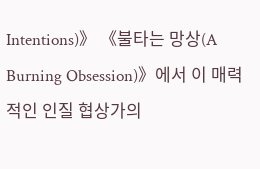Intentions)》 《불타는 망상(A Burning Obsession)》에서 이 매력적인 인질 협상가의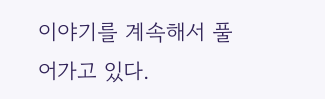이야기를 계속해서 풀어가고 있다.